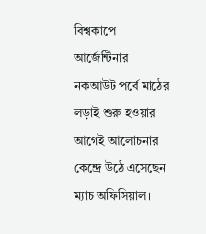বিশ্বকাপে আর্জেন্টিনার নকআউট পর্বে মাঠের লড়াই শুরু হওয়ার আগেই আলোচনার কেন্দ্রে উঠে এসেছেন ম্যাচ অফিসিয়াল।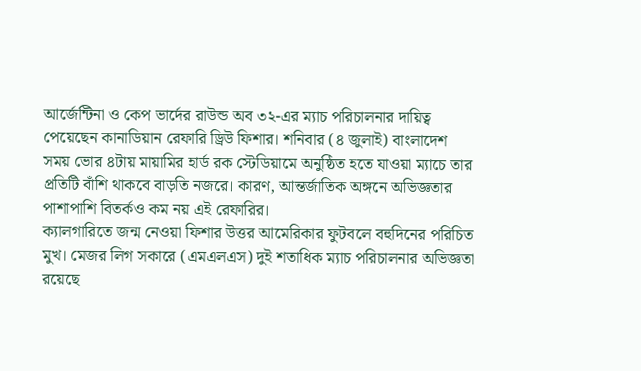আর্জেন্টিনা ও কেপ ভার্দের রাউন্ড অব ৩২-এর ম্যাচ পরিচালনার দায়িত্ব পেয়েছেন কানাডিয়ান রেফারি ড্রিউ ফিশার। শনিবার (৪ জুলাই) বাংলাদেশ সময় ভোর ৪টায় মায়ামির হার্ড রক স্টেডিয়ামে অনুষ্ঠিত হতে যাওয়া ম্যাচে তার প্রতিটি বাঁশি থাকবে বাড়তি নজরে। কারণ, আন্তর্জাতিক অঙ্গনে অভিজ্ঞতার পাশাপাশি বিতর্কও কম নয় এই রেফারির।
ক্যালগারিতে জন্ম নেওয়া ফিশার উত্তর আমেরিকার ফুটবলে বহুদিনের পরিচিত মুখ। মেজর লিগ সকারে (এমএলএস) দুই শতাধিক ম্যাচ পরিচালনার অভিজ্ঞতা রয়েছে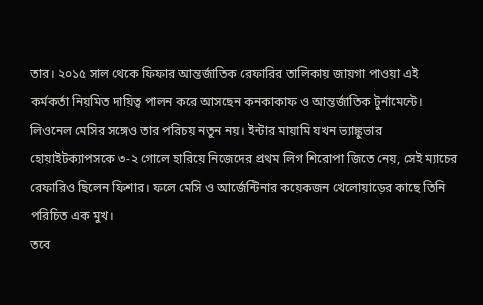তার। ২০১৫ সাল থেকে ফিফার আন্তর্জাতিক রেফারির তালিকায় জায়গা পাওয়া এই কর্মকর্তা নিয়মিত দায়িত্ব পালন করে আসছেন কনকাকাফ ও আন্তর্জাতিক টুর্নামেন্টে।
লিওনেল মেসির সঙ্গেও তার পরিচয় নতুন নয়। ইন্টার মায়ামি যখন ভ্যাঙ্কুভার হোয়াইটক্যাপসকে ৩-২ গোলে হারিয়ে নিজেদের প্রথম লিগ শিরোপা জিতে নেয়, সেই ম্যাচের রেফারিও ছিলেন ফিশার। ফলে মেসি ও আর্জেন্টিনার কয়েকজন খেলোয়াড়ের কাছে তিনি পরিচিত এক মুখ।
তবে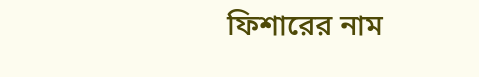ফিশারের নাম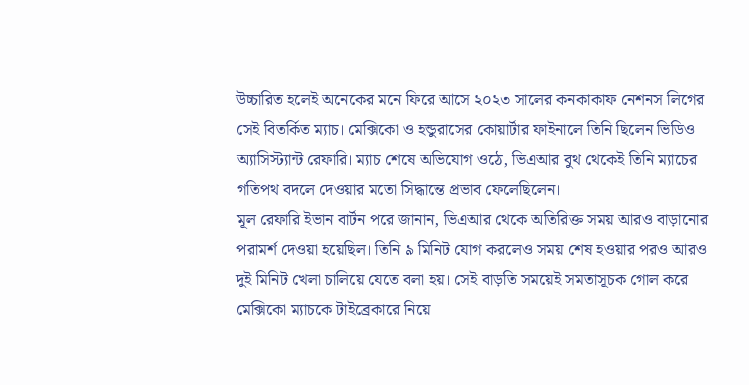উচ্চারিত হলেই অনেকের মনে ফিরে আসে ২০২৩ সালের কনকাকাফ নেশনস লিগের সেই বিতর্কিত ম্যাচ। মেক্সিকো ও হন্ডুরাসের কোয়ার্টার ফাইনালে তিনি ছিলেন ভিডিও অ্যাসিস্ট্যান্ট রেফারি। ম্যাচ শেষে অভিযোগ ওঠে, ভিএআর বুথ থেকেই তিনি ম্যাচের গতিপথ বদলে দেওয়ার মতো সিদ্ধান্তে প্রভাব ফেলেছিলেন।
মূল রেফারি ইভান বার্টন পরে জানান, ভিএআর থেকে অতিরিক্ত সময় আরও বাড়ানোর পরামর্শ দেওয়া হয়েছিল। তিনি ৯ মিনিট যোগ করলেও সময় শেষ হওয়ার পরও আরও দুই মিনিট খেলা চালিয়ে যেতে বলা হয়। সেই বাড়তি সময়েই সমতাসূচক গোল করে মেক্সিকো ম্যাচকে টাইব্রেকারে নিয়ে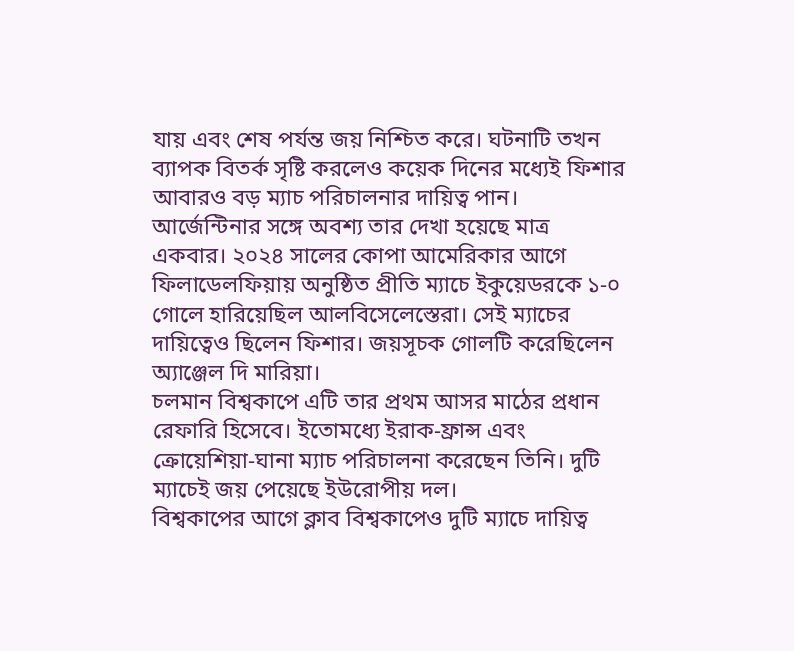যায় এবং শেষ পর্যন্ত জয় নিশ্চিত করে। ঘটনাটি তখন ব্যাপক বিতর্ক সৃষ্টি করলেও কয়েক দিনের মধ্যেই ফিশার আবারও বড় ম্যাচ পরিচালনার দায়িত্ব পান।
আর্জেন্টিনার সঙ্গে অবশ্য তার দেখা হয়েছে মাত্র একবার। ২০২৪ সালের কোপা আমেরিকার আগে ফিলাডেলফিয়ায় অনুষ্ঠিত প্রীতি ম্যাচে ইকুয়েডরকে ১-০ গোলে হারিয়েছিল আলবিসেলেস্তেরা। সেই ম্যাচের দায়িত্বেও ছিলেন ফিশার। জয়সূচক গোলটি করেছিলেন অ্যাঞ্জেল দি মারিয়া।
চলমান বিশ্বকাপে এটি তার প্রথম আসর মাঠের প্রধান রেফারি হিসেবে। ইতোমধ্যে ইরাক-ফ্রান্স এবং ক্রোয়েশিয়া-ঘানা ম্যাচ পরিচালনা করেছেন তিনি। দুটি ম্যাচেই জয় পেয়েছে ইউরোপীয় দল।
বিশ্বকাপের আগে ক্লাব বিশ্বকাপেও দুটি ম্যাচে দায়িত্ব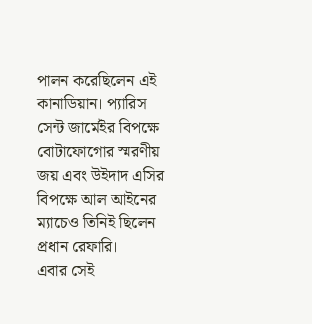পালন করেছিলেন এই কানাডিয়ান। প্যারিস সেন্ট জার্মেইর বিপক্ষে বোটাফোগোর স্মরণীয় জয় এবং উইদাদ এসির বিপক্ষে আল আইনের ম্যাচেও তিনিই ছিলেন প্রধান রেফারি।
এবার সেই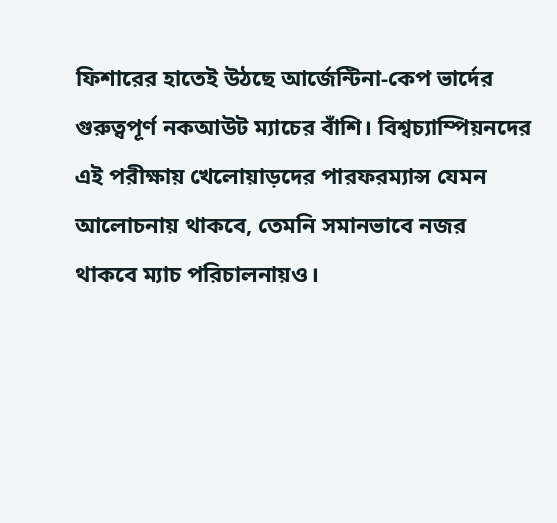ফিশারের হাতেই উঠছে আর্জেন্টিনা-কেপ ভার্দের গুরুত্বপূর্ণ নকআউট ম্যাচের বাঁশি। বিশ্বচ্যাম্পিয়নদের এই পরীক্ষায় খেলোয়াড়দের পারফরম্যান্স যেমন আলোচনায় থাকবে, তেমনি সমানভাবে নজর থাকবে ম্যাচ পরিচালনায়ও।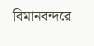বিমানবন্দরে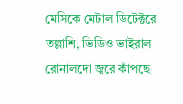মেসিকে মেটাল ডিটেক্টরে তল্লাশি, ভিডিও ভাইরাল
রোনালদো জ্বরে কাঁপছে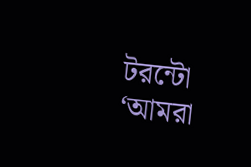টরন্টো
‘আমরা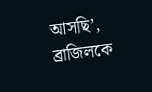আসছি’, ব্রাজিলকে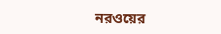নরওয়ের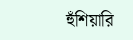হুঁশিয়ারি